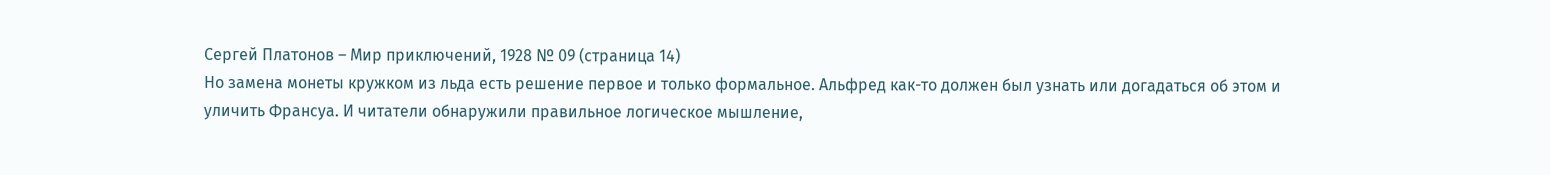Сергей Платонов – Мир приключений, 1928 № 09 (страница 14)
Но замена монеты кружком из льда есть решение первое и только формальное. Альфред как-то должен был узнать или догадаться об этом и уличить Франсуа. И читатели обнаружили правильное логическое мышление,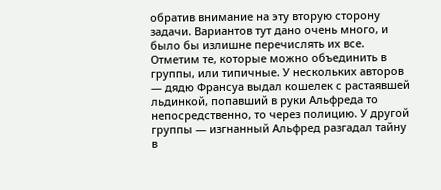обратив внимание на эту вторую сторону задачи. Вариантов тут дано очень много, и было бы излишне перечислять их все. Отметим те, которые можно объединить в группы, или типичные. У нескольких авторов — дядю Франсуа выдал кошелек с растаявшей льдинкой, попавший в руки Альфреда то непосредственно, то через полицию. У другой группы — изгнанный Альфред разгадал тайну в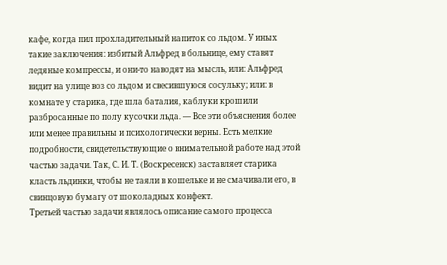кафе, когда пил прохладительный напиток со льдом. У иных такие заключения: избитый Альфред в больнице, ему ставят ледяные компрессы, и они-то наводят на мысль, или: Альфред видит на улице воз со льдом и свесившуюся сосульку; или: в комнате у старика, где шла баталия, каблуки крошили разбросанные по полу кусочки льда. — Все эти объяснения более или менее правильны и психологически верны. Есть мелкие подробности, свидетельствующие о внимательной работе над этой частью задачи. Так, С. И. Т. (Воскресенск) заставляет старика класть льдинки, чтобы не таяли в кошельке и не смачивали его, в свинцовую бумагу от шоколадных конфект.
Третьей частью задачи являлось описание самого процесса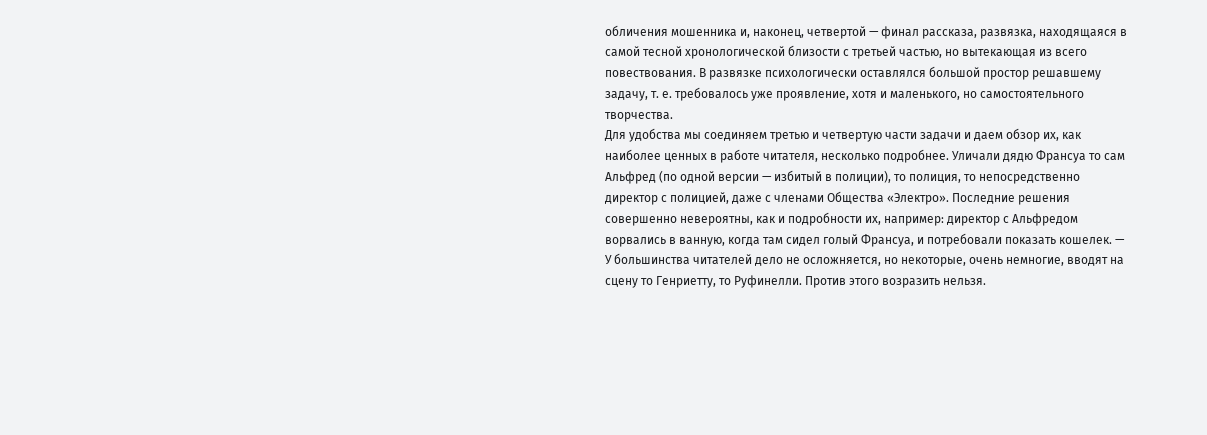обличения мошенника и, наконец, четвертой — финал рассказа, развязка, находящаяся в самой тесной хронологической близости с третьей частью, но вытекающая из всего повествования. В развязке психологически оставлялся большой простор решавшему задачу, т. е. требовалось уже проявление, хотя и маленького, но самостоятельного творчества.
Для удобства мы соединяем третью и четвертую части задачи и даем обзор их, как наиболее ценных в работе читателя, несколько подробнее. Уличали дядю Франсуа то сам Альфред (по одной версии — избитый в полиции), то полиция, то непосредственно директор с полицией, даже с членами Общества «Электро». Последние решения совершенно невероятны, как и подробности их, например: директор с Альфредом ворвались в ванную, когда там сидел голый Франсуа, и потребовали показать кошелек. — У большинства читателей дело не осложняется, но некоторые, очень немногие, вводят на сцену то Генриетту, то Руфинелли. Против этого возразить нельзя.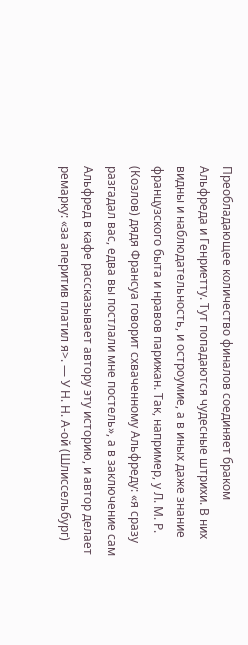Преобладающее количество финалов соединяет браком Альфреда и Генриетту. Тут попадаются чудесные штрихи. В них видны и наблюдательность, и остроумие, а в иных даже знание французского быта и нравов парижан. Так, например, у Л. М. Р. (Козлов) дядя Франсуа говорит схваченному Альфреду: «я сразу разгадал вас, едва вы постлали мне постель», а в заключение сам Альфред в кафе рассказывает автору эту историю, и автор делает ремарку: «за аперитив платил я>. — У Н. Н. А-ой (Шлиссельбург)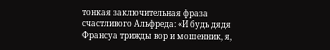тонкая заключительная фраза счастливого Альфреда: «И будь дядя Франсуа трижды вор и мошенник, я,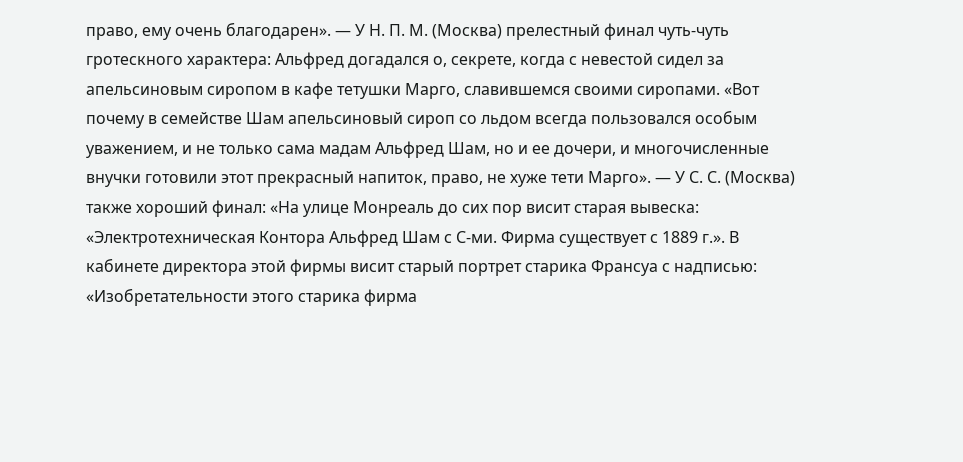право, ему очень благодарен». — У Н. П. М. (Москва) прелестный финал чуть-чуть гротескного характера: Альфред догадался о, секрете, когда с невестой сидел за апельсиновым сиропом в кафе тетушки Марго, славившемся своими сиропами. «Вот почему в семействе Шам апельсиновый сироп со льдом всегда пользовался особым уважением, и не только сама мадам Альфред Шам, но и ее дочери, и многочисленные внучки готовили этот прекрасный напиток, право, не хуже тети Марго». — У С. С. (Москва) также хороший финал: «На улице Монреаль до сих пор висит старая вывеска: «Электротехническая Контора Альфред Шам с С-ми. Фирма существует с 1889 г.». В кабинете директора этой фирмы висит старый портрет старика Франсуа с надписью: «Изобретательности этого старика фирма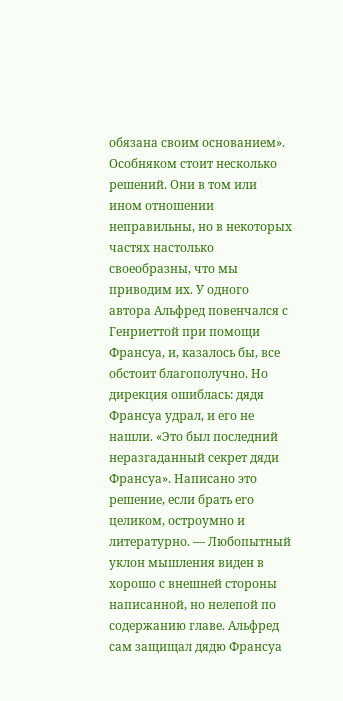обязана своим основанием».
Особняком стоит несколько решений. Они в том или ином отношении неправильны, но в некоторых частях настолько своеобразны, что мы приводим их. У одного автора Альфред повенчался с Генриеттой при помощи Франсуа, и, казалось бы, все обстоит благополучно. Но дирекция ошиблась: дядя Франсуа удрал, и его не нашли. «Это был последний неразгаданный секрет дяди Франсуа». Написано это решение, если брать его целиком, остроумно и литературно. — Любопытный уклон мышления виден в хорошо с внешней стороны написанной, но нелепой по содержанию главе. Альфред сам защищал дядю Франсуа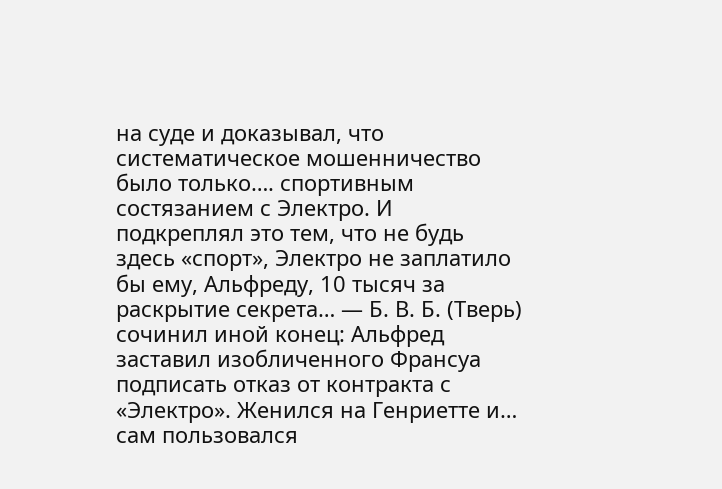на суде и доказывал, что систематическое мошенничество было только…. спортивным состязанием с Электро. И подкреплял это тем, что не будь здесь «спорт», Электро не заплатило бы ему, Альфреду, 10 тысяч за раскрытие секрета… — Б. В. Б. (Тверь) сочинил иной конец: Альфред заставил изобличенного Франсуа подписать отказ от контракта с «Электро». Женился на Генриетте и… сам пользовался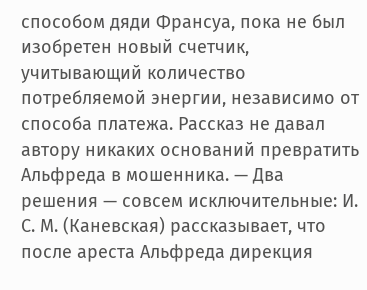способом дяди Франсуа, пока не был изобретен новый счетчик, учитывающий количество потребляемой энергии, независимо от способа платежа. Рассказ не давал автору никаких оснований превратить Альфреда в мошенника. — Два решения — совсем исключительные: И. С. М. (Каневская) рассказывает, что после ареста Альфреда дирекция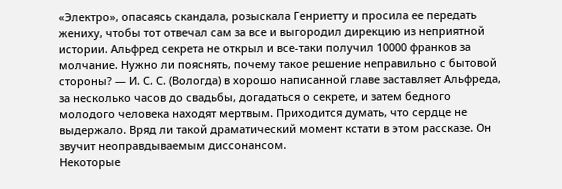«Электро», опасаясь скандала, розыскала Генриетту и просила ее передать жениху, чтобы тот отвечал сам за все и выгородил дирекцию из неприятной истории. Альфред секрета не открыл и все-таки получил 10000 франков за молчание. Нужно ли пояснять, почему такое решение неправильно с бытовой стороны? — И. С. С. (Вологда) в хорошо написанной главе заставляет Альфреда, за несколько часов до свадьбы, догадаться о секрете, и затем бедного молодого человека находят мертвым. Приходится думать, что сердце не выдержало. Вряд ли такой драматический момент кстати в этом рассказе. Он звучит неоправдываемым диссонансом.
Некоторые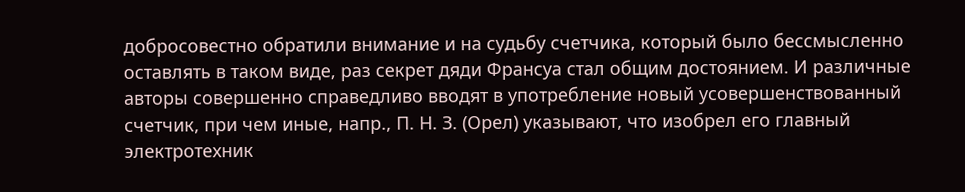добросовестно обратили внимание и на судьбу счетчика, который было бессмысленно оставлять в таком виде, раз секрет дяди Франсуа стал общим достоянием. И различные авторы совершенно справедливо вводят в употребление новый усовершенствованный счетчик, при чем иные, напр., П. Н. З. (Орел) указывают, что изобрел его главный электротехник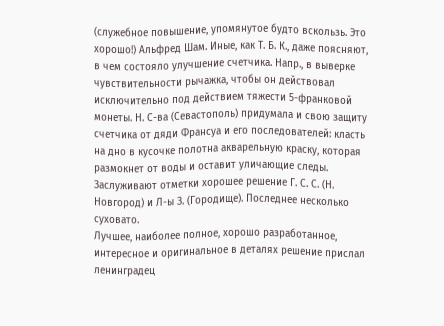(служебное повышение, упомянутое будто вскользь. Это хорошо!) Альфред Шам. Иные, как Т. Б. К., даже поясняют, в чем состояло улучшение счетчика. Напр., в выверке чувствительности рычажка, чтобы он действовал исключительно под действием тяжести 5-франковой монеты. Н. С-ва (Севастополь) придумала и свою защиту счетчика от дяди Франсуа и его последователей: класть на дно в кусочке полотна акварельную краску, которая размокнет от воды и оставит уличающие следы.
Заслуживают отметки хорошее решение Г. С. С. (Н. Новгород) и Л-ы З. (Городище). Последнее несколько суховато.
Лучшее, наиболее полное, хорошо разработанное, интересное и оригинальное в деталях решение прислал ленинградец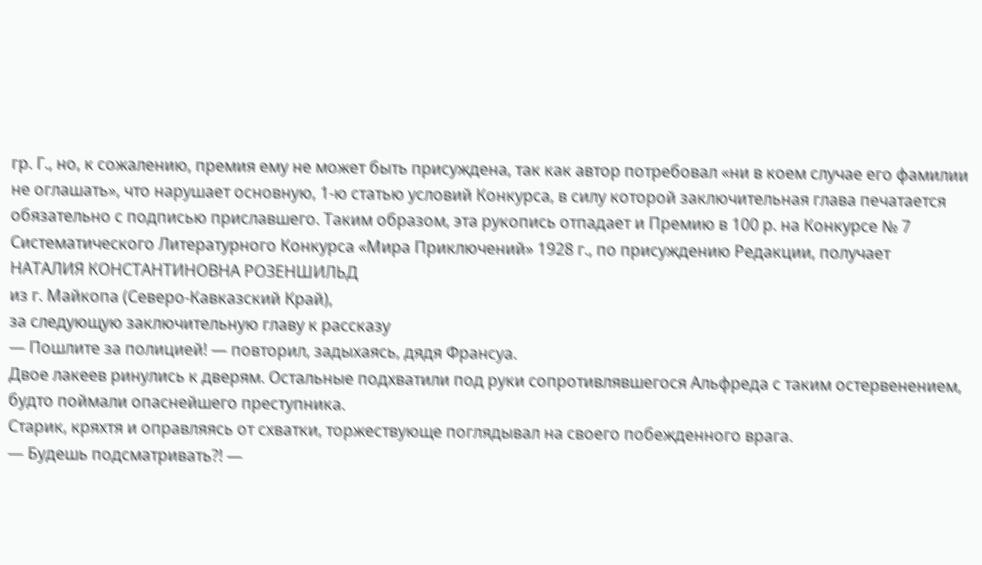гр. Г., но, к сожалению, премия ему не может быть присуждена, так как автор потребовал «ни в коем случае его фамилии не оглашать», что нарушает основную, 1-ю статью условий Конкурса, в силу которой заключительная глава печатается обязательно с подписью приславшего. Таким образом, эта рукопись отпадает и Премию в 100 р. на Конкурсе № 7 Систематического Литературного Конкурса «Мира Приключений» 1928 г., по присуждению Редакции, получает
НАТАЛИЯ КОНСТАНТИНОВНА РОЗЕНШИЛЬД
из г. Майкопа (Северо-Кавказский Край),
за следующую заключительную главу к рассказу
— Пошлите за полицией! — повторил, задыхаясь, дядя Франсуа.
Двое лакеев ринулись к дверям. Остальные подхватили под руки сопротивлявшегося Альфреда с таким остервенением, будто поймали опаснейшего преступника.
Старик, кряхтя и оправляясь от схватки, торжествующе поглядывал на своего побежденного врага.
— Будешь подсматривать?! —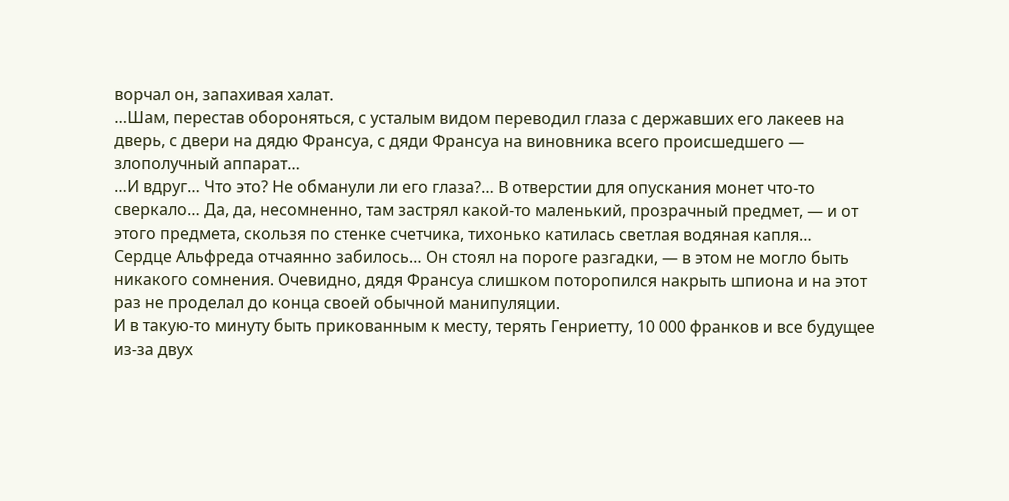ворчал он, запахивая халат.
…Шам, перестав обороняться, с усталым видом переводил глаза с державших его лакеев на дверь, с двери на дядю Франсуа, с дяди Франсуа на виновника всего происшедшего — злополучный аппарат…
…И вдруг… Что это? Не обманули ли его глаза?… В отверстии для опускания монет что-то сверкало… Да, да, несомненно, там застрял какой-то маленький, прозрачный предмет, — и от этого предмета, скользя по стенке счетчика, тихонько катилась светлая водяная капля…
Сердце Альфреда отчаянно забилось… Он стоял на пороге разгадки, — в этом не могло быть никакого сомнения. Очевидно, дядя Франсуа слишком поторопился накрыть шпиона и на этот раз не проделал до конца своей обычной манипуляции.
И в такую-то минуту быть прикованным к месту, терять Генриетту, 10 000 франков и все будущее из-за двух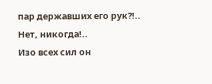пар державших его рук?!.. Нет, никогда!..
Изо всех сил он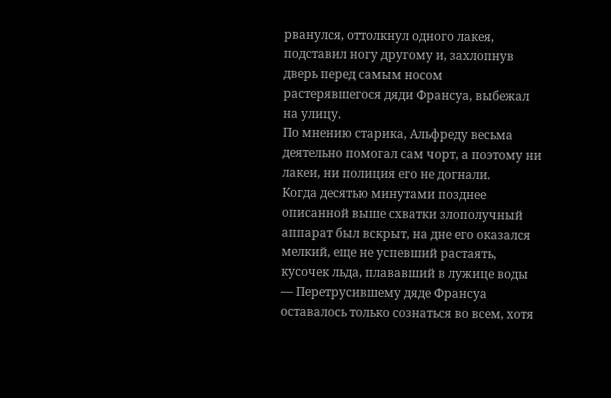рванулся, оттолкнул одного лакея, подставил ногу другому и, захлопнув дверь перед самым носом растерявшегося дяди Франсуа, выбежал на улицу.
По мнению старика, Альфреду весьма деятельно помогал сам чорт, а поэтому ни лакеи, ни полиция его не догнали.
Когда десятью минутами позднее описанной выше схватки злополучный аппарат был вскрыт, на дне его оказался мелкий, еще не успевший растаять, кусочек льда, плававший в лужице воды — Перетрусившему дяде Франсуа оставалось только сознаться во всем, хотя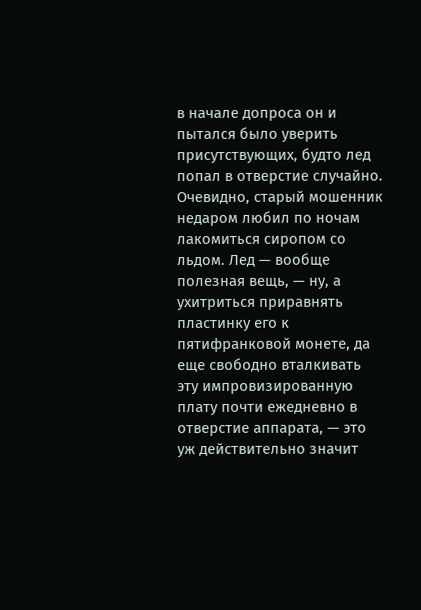в начале допроса он и пытался было уверить присутствующих, будто лед попал в отверстие случайно.
Очевидно, старый мошенник недаром любил по ночам лакомиться сиропом со льдом. Лед — вообще полезная вещь, — ну, а ухитриться приравнять пластинку его к пятифранковой монете, да еще свободно вталкивать эту импровизированную плату почти ежедневно в отверстие аппарата, — это уж действительно значит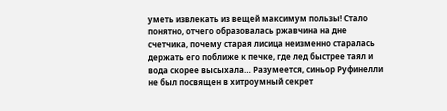уметь извлекать из вещей максимум пользы! Стало понятно, отчего образовалась ржавчина на дне счетчика, почему старая лисица неизменно старалась держать его поближе к печке, где лед быстрее таял и вода скорее высыхала… Разумеется, синьор Руфинелли не был посвящен в хитроумный секрет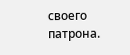своего патрона.